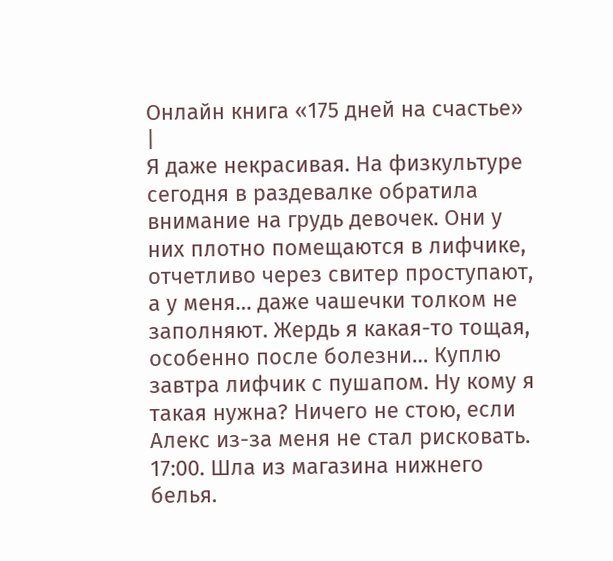Онлайн книга «175 дней на счастье»
|
Я даже некрасивая. На физкультуре сегодня в раздевалке обратила внимание на грудь девочек. Они у них плотно помещаются в лифчике, отчетливо через свитер проступают, а у меня… даже чашечки толком не заполняют. Жердь я какая-то тощая, особенно после болезни… Куплю завтра лифчик с пушапом. Ну кому я такая нужна? Ничего не стою, если Алекс из-за меня не стал рисковать. 17:00. Шла из магазина нижнего белья.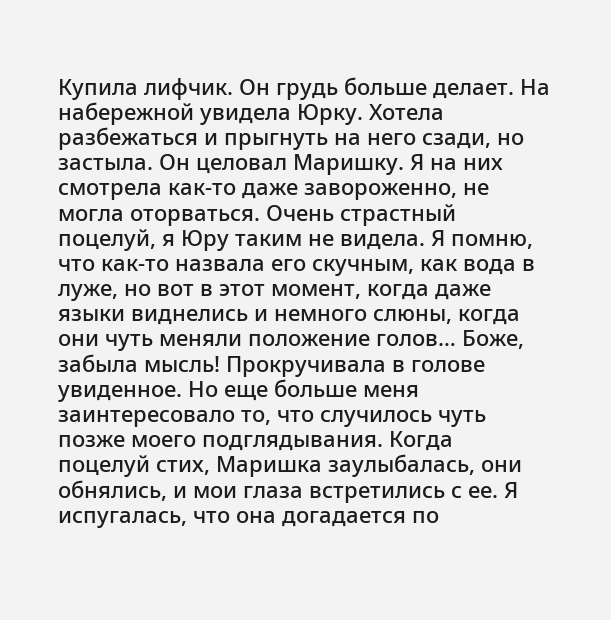Купила лифчик. Он грудь больше делает. На набережной увидела Юрку. Хотела разбежаться и прыгнуть на него сзади, но застыла. Он целовал Маришку. Я на них смотрела как-то даже завороженно, не могла оторваться. Очень страстный поцелуй, я Юру таким не видела. Я помню, что как-то назвала его скучным, как вода в луже, но вот в этот момент, когда даже языки виднелись и немного слюны, когда они чуть меняли положение голов… Боже, забыла мысль! Прокручивала в голове увиденное. Но еще больше меня заинтересовало то, что случилось чуть позже моего подглядывания. Когда поцелуй стих, Маришка заулыбалась, они обнялись, и мои глаза встретились с ее. Я испугалась, что она догадается по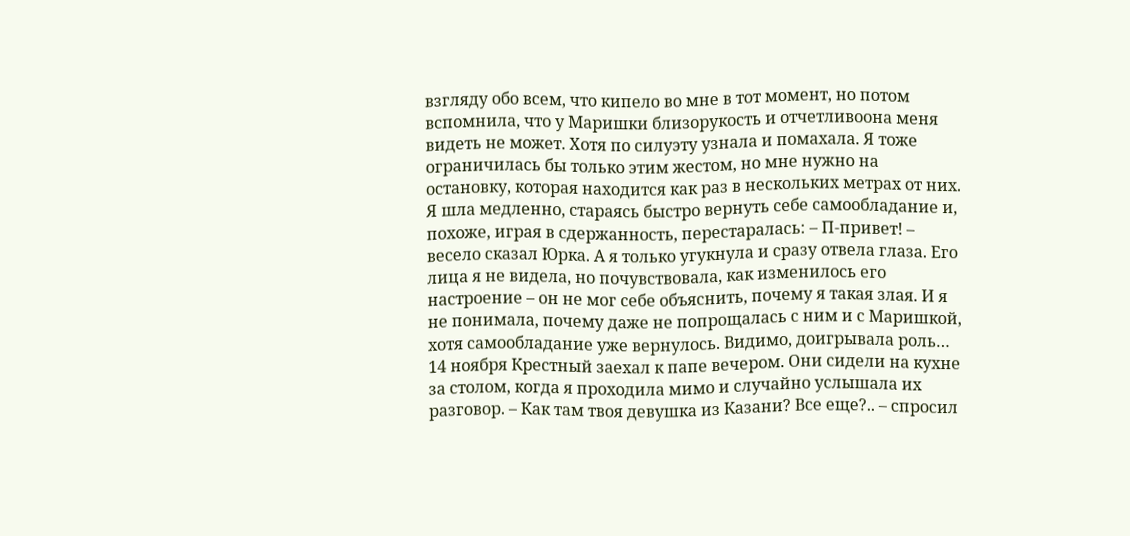взгляду обо всем, что кипело во мне в тот момент, но потом вспомнила, что у Маришки близорукость и отчетливоона меня видеть не может. Хотя по силуэту узнала и помахала. Я тоже ограничилась бы только этим жестом, но мне нужно на остановку, которая находится как раз в нескольких метрах от них. Я шла медленно, стараясь быстро вернуть себе самообладание и, похоже, играя в сдержанность, перестаралась: – П-привет! – весело сказал Юрка. А я только угукнула и сразу отвела глаза. Его лица я не видела, но почувствовала, как изменилось его настроение – он не мог себе объяснить, почему я такая злая. И я не понимала, почему даже не попрощалась с ним и с Маришкой, хотя самообладание уже вернулось. Видимо, доигрывала роль… 14 ноября Крестный заехал к папе вечером. Они сидели на кухне за столом, когда я проходила мимо и случайно услышала их разговор. – Как там твоя девушка из Казани? Все еще?.. – спросил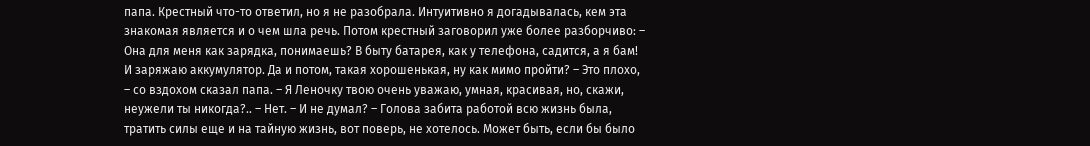папа. Крестный что-то ответил, но я не разобрала. Интуитивно я догадывалась, кем эта знакомая является и о чем шла речь. Потом крестный заговорил уже более разборчиво: – Она для меня как зарядка, понимаешь? В быту батарея, как у телефона, садится, а я бам! И заряжаю аккумулятор. Да и потом, такая хорошенькая, ну как мимо пройти? – Это плохо, – со вздохом сказал папа. – Я Леночку твою очень уважаю, умная, красивая, но, скажи, неужели ты никогда?.. – Нет. – И не думал? – Голова забита работой всю жизнь была, тратить силы еще и на тайную жизнь, вот поверь, не хотелось. Может быть, если бы было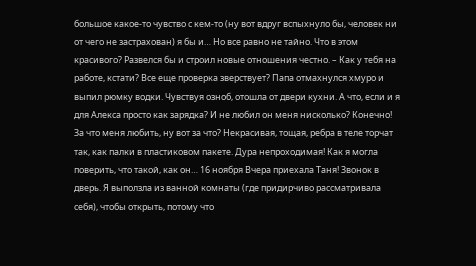большое какое-то чувство с кем-то (ну вот вдруг вспыхнуло бы, человек ни от чего не застрахован) я бы и… Но все равно не тайно. Что в этом красивого? Развелся бы и строил новые отношения честно. – Как у тебя на работе, кстати? Все еще проверка зверствует? Папа отмахнулся хмуро и выпил рюмку водки. Чувствуя озноб, отошла от двери кухни. А что, если и я для Алекса просто как зарядка? И не любил он меня нисколько? Конечно! За что меня любить, ну вот за что? Некрасивая, тощая, ребра в теле торчат так, как палки в пластиковом пакете. Дура непроходимая! Как я могла поверить, что такой, как он… 16 ноября Вчера приехала Таня! Звонок в дверь. Я выползла из ванной комнаты (где придирчиво рассматривала себя), чтобы открыть, потому что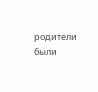родители были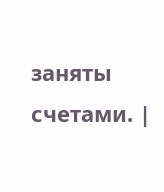заняты счетами. |